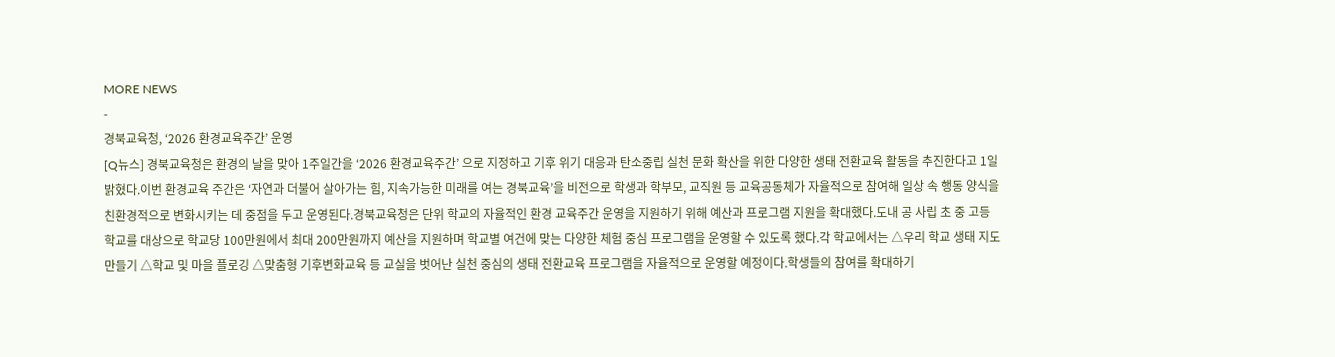MORE NEWS
-
경북교육청, ‘2026 환경교육주간’ 운영
[Q뉴스] 경북교육청은 환경의 날을 맞아 1주일간을 ‘2026 환경교육주간’ 으로 지정하고 기후 위기 대응과 탄소중립 실천 문화 확산을 위한 다양한 생태 전환교육 활동을 추진한다고 1일 밝혔다.이번 환경교육 주간은 ‘자연과 더불어 살아가는 힘, 지속가능한 미래를 여는 경북교육’을 비전으로 학생과 학부모, 교직원 등 교육공동체가 자율적으로 참여해 일상 속 행동 양식을 친환경적으로 변화시키는 데 중점을 두고 운영된다.경북교육청은 단위 학교의 자율적인 환경 교육주간 운영을 지원하기 위해 예산과 프로그램 지원을 확대했다.도내 공 사립 초 중 고등학교를 대상으로 학교당 100만원에서 최대 200만원까지 예산을 지원하며 학교별 여건에 맞는 다양한 체험 중심 프로그램을 운영할 수 있도록 했다.각 학교에서는 △우리 학교 생태 지도 만들기 △학교 및 마을 플로깅 △맞춤형 기후변화교육 등 교실을 벗어난 실천 중심의 생태 전환교육 프로그램을 자율적으로 운영할 예정이다.학생들의 참여를 확대하기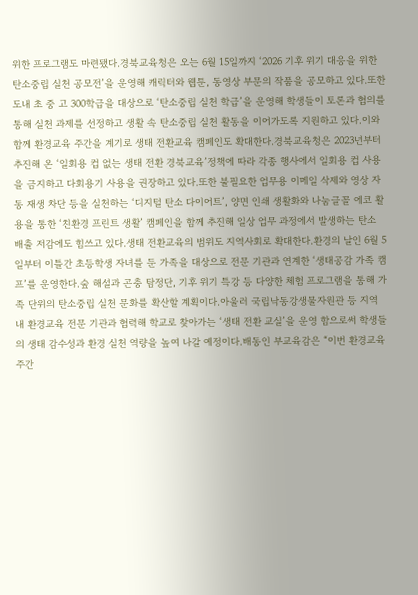위한 프로그램도 마련됐다.경북교육청은 오는 6월 15일까지 ‘2026 기후 위기 대응을 위한 탄소중립 실천 공모전’을 운영해 캐릭터와 웹툰, 동영상 부문의 작품을 공모하고 있다.또한 도내 초 중 고 300학급을 대상으로 ‘탄소중립 실천 학급’을 운영해 학생들이 토론과 협의를 통해 실천 과제를 선정하고 생활 속 탄소중립 실천 활동을 이어가도록 지원하고 있다.이와 함께 환경교육 주간을 계기로 생태 전환교육 캠페인도 확대한다.경북교육청은 2023년부터 추진해 온 ‘일회용 컵 없는 생태 전환 경북교육’정책에 따라 각종 행사에서 일회용 컵 사용을 금지하고 다회용기 사용을 권장하고 있다.또한 불필요한 업무용 이메일 삭제와 영상 자동 재생 차단 등을 실천하는 ‘디지털 탄소 다이어트’, 양면 인쇄 생활화와 나눔글꼴 에코 활용을 통한 ‘친환경 프린트 생활’ 캠페인을 함께 추진해 일상 업무 과정에서 발생하는 탄소 배출 저감에도 힘쓰고 있다.생태 전환교육의 범위도 지역사회로 확대한다.환경의 날인 6월 5일부터 이틀간 초등학생 자녀를 둔 가족을 대상으로 전문 기관과 연계한 ‘생태공감 가족 캠프’를 운영한다.숲 해설과 곤충 탐정단, 기후 위기 특강 등 다양한 체험 프로그램을 통해 가족 단위의 탄소중립 실천 문화를 확산할 계획이다.아울러 국립낙동강생물자원관 등 지역 내 환경교육 전문 기관과 협력해 학교로 찾아가는 ‘생태 전환 교실’을 운영 함으로써 학생들의 생태 감수성과 환경 실천 역량을 높여 나갈 예정이다.배동인 부교육감은 “이번 환경교육 주간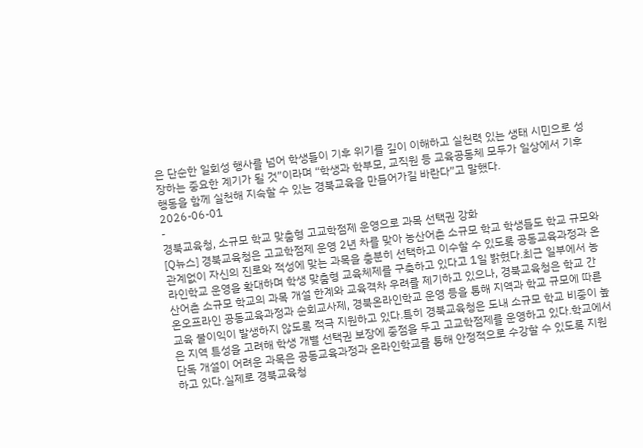은 단순한 일회성 행사를 넘어 학생들이 기후 위기를 깊이 이해하고 실천력 있는 생태 시민으로 성장하는 중요한 계기가 될 것”이라며 “학생과 학부모, 교직원 등 교육공동체 모두가 일상에서 기후 행동을 함께 실천해 지속할 수 있는 경북교육을 만들어가길 바란다”고 말했다.
2026-06-01
-
경북교육청, 소규모 학교 맞춤형 고교학점제 운영으로 과목 선택권 강화
[Q뉴스] 경북교육청은 고교학점제 운영 2년 차를 맞아 농산어촌 소규모 학교 학생들도 학교 규모와 관계없이 자신의 진로와 적성에 맞는 과목을 충분히 선택하고 이수할 수 있도록 공동교육과정과 온라인학교 운영을 확대하며 학생 맞춤형 교육체제를 구축하고 있다고 1일 밝혔다.최근 일부에서 농산어촌 소규모 학교의 과목 개설 한계와 교육격차 우려를 제기하고 있으나, 경북교육청은 학교 간 온오프라인 공동교육과정과 순회교사제, 경북온라인학교 운영 등을 통해 지역과 학교 규모에 따른 교육 불이익이 발생하지 않도록 적극 지원하고 있다.특히 경북교육청은 도내 소규모 학교 비중이 높은 지역 특성을 고려해 학생 개별 선택권 보장에 중점을 두고 고교학점제를 운영하고 있다.학교에서 단독 개설이 어려운 과목은 공동교육과정과 온라인학교를 통해 안정적으로 수강할 수 있도록 지원하고 있다.실제로 경북교육청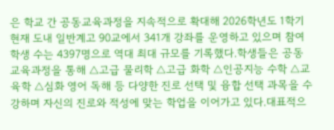은 학교 간 공동교육과정을 지속적으로 확대해 2026학년도 1학기 현재 도내 일반계고 90교에서 341개 강좌를 운영하고 있으며 참여 학생 수는 4397명으로 역대 최대 규모를 기록했다.학생들은 공동교육과정을 통해 △고급 물리학 △고급 화학 △인공지능 수학 △교육학 △심화 영어 독해 등 다양한 진로 선택 및 융합 선택 과목을 수강하며 자신의 진로와 적성에 맞는 학업을 이어가고 있다.대표적으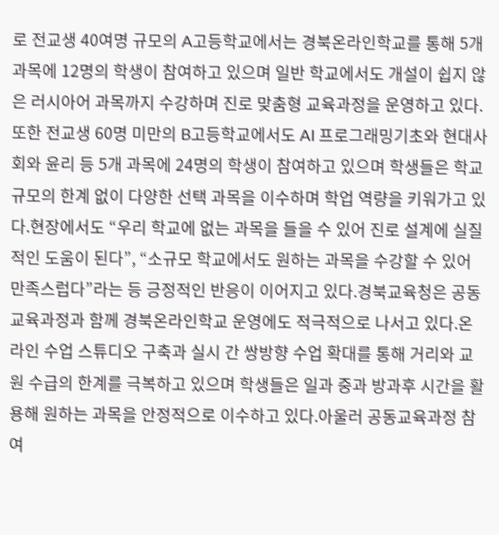로 전교생 40여명 규모의 A고등학교에서는 경북온라인학교를 통해 5개 과목에 12명의 학생이 참여하고 있으며 일반 학교에서도 개설이 쉽지 않은 러시아어 과목까지 수강하며 진로 맞춤형 교육과정을 운영하고 있다.또한 전교생 60명 미만의 B고등학교에서도 AI 프로그래밍기초와 현대사회와 윤리 등 5개 과목에 24명의 학생이 참여하고 있으며 학생들은 학교 규모의 한계 없이 다양한 선택 과목을 이수하며 학업 역량을 키워가고 있다.현장에서도 “우리 학교에 없는 과목을 들을 수 있어 진로 설계에 실질적인 도움이 된다”, “소규모 학교에서도 원하는 과목을 수강할 수 있어 만족스럽다”라는 등 긍정적인 반응이 이어지고 있다.경북교육청은 공동교육과정과 함께 경북온라인학교 운영에도 적극적으로 나서고 있다.온라인 수업 스튜디오 구축과 실시 간 쌍방향 수업 확대를 통해 거리와 교원 수급의 한계를 극복하고 있으며 학생들은 일과 중과 방과후 시간을 활용해 원하는 과목을 안정적으로 이수하고 있다.아울러 공동교육과정 참여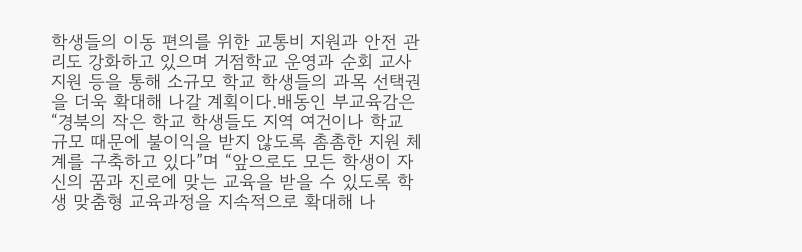학생들의 이동 편의를 위한 교통비 지원과 안전 관리도 강화하고 있으며 거점학교 운영과 순회 교사 지원 등을 통해 소규모 학교 학생들의 과목 선택권을 더욱 확대해 나갈 계획이다.배동인 부교육감은 “경북의 작은 학교 학생들도 지역 여건이나 학교 규모 때문에 불이익을 받지 않도록 촘촘한 지원 체계를 구축하고 있다”며 “앞으로도 모든 학생이 자신의 꿈과 진로에 맞는 교육을 받을 수 있도록 학생 맞춤형 교육과정을 지속적으로 확대해 나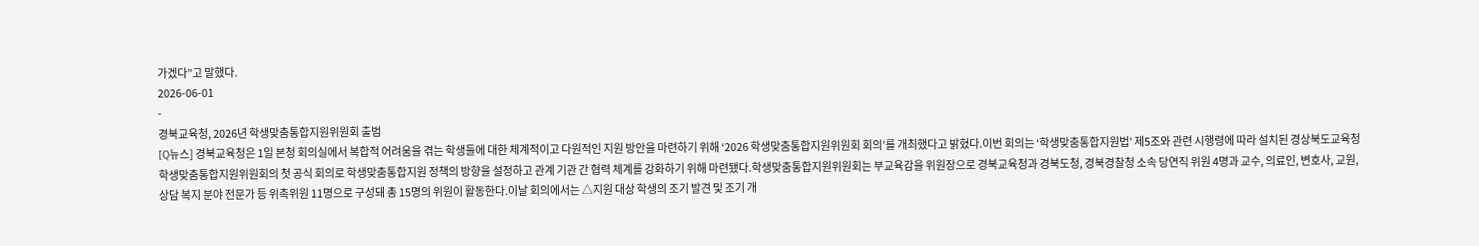가겠다”고 말했다.
2026-06-01
-
경북교육청, 2026년 학생맞춤통합지원위원회 출범
[Q뉴스] 경북교육청은 1일 본청 회의실에서 복합적 어려움을 겪는 학생들에 대한 체계적이고 다원적인 지원 방안을 마련하기 위해 ‘2026 학생맞춤통합지원위원회 회의’를 개최했다고 밝혔다.이번 회의는 ‘학생맞춤통합지원법’ 제5조와 관련 시행령에 따라 설치된 경상북도교육청 학생맞춤통합지원위원회의 첫 공식 회의로 학생맞춤통합지원 정책의 방향을 설정하고 관계 기관 간 협력 체계를 강화하기 위해 마련됐다.학생맞춤통합지원위원회는 부교육감을 위원장으로 경북교육청과 경북도청, 경북경찰청 소속 당연직 위원 4명과 교수, 의료인, 변호사, 교원, 상담 복지 분야 전문가 등 위촉위원 11명으로 구성돼 총 15명의 위원이 활동한다.이날 회의에서는 △지원 대상 학생의 조기 발견 및 조기 개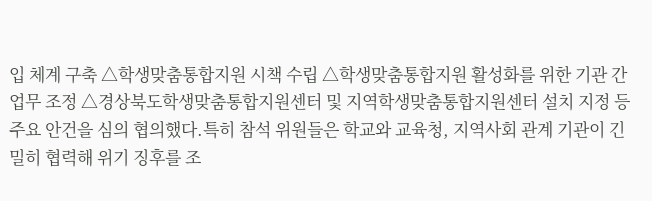입 체계 구축 △학생맞춤통합지원 시책 수립 △학생맞춤통합지원 활성화를 위한 기관 간 업무 조정 △경상북도학생맞춤통합지원센터 및 지역학생맞춤통합지원센터 설치 지정 등 주요 안건을 심의 협의했다.특히 참석 위원들은 학교와 교육청, 지역사회 관계 기관이 긴밀히 협력해 위기 징후를 조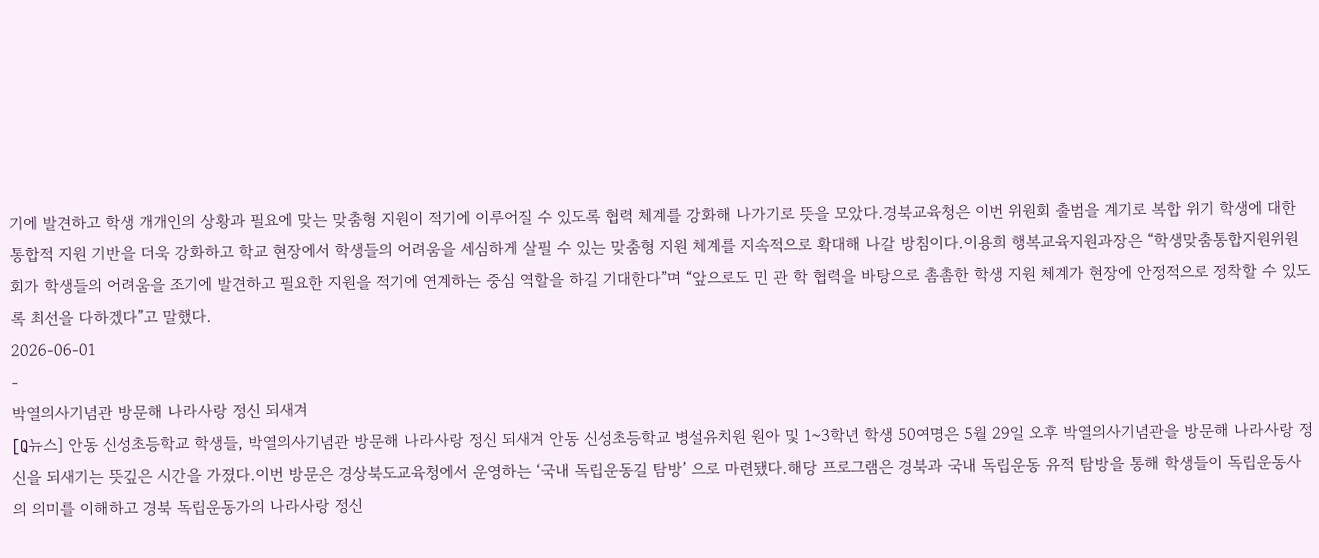기에 발견하고 학생 개개인의 상황과 필요에 맞는 맞춤형 지원이 적기에 이루어질 수 있도록 협력 체계를 강화해 나가기로 뜻을 모았다.경북교육청은 이번 위원회 출범을 계기로 복합 위기 학생에 대한 통합적 지원 기반을 더욱 강화하고 학교 현장에서 학생들의 어려움을 세심하게 살필 수 있는 맞춤형 지원 체계를 지속적으로 확대해 나갈 방침이다.이용희 행복교육지원과장은 “학생맞춤통합지원위원회가 학생들의 어려움을 조기에 발견하고 필요한 지원을 적기에 연계하는 중심 역할을 하길 기대한다”며 “앞으로도 민 관 학 협력을 바탕으로 촘촘한 학생 지원 체계가 현장에 안정적으로 정착할 수 있도록 최선을 다하겠다”고 말했다.
2026-06-01
-
박열의사기념관 방문해 나라사랑 정신 되새겨
[Q뉴스] 안동 신성초등학교 학생들, 박열의사기념관 방문해 나라사랑 정신 되새겨 안동 신성초등학교 병설유치원 원아 및 1~3학년 학생 50여명은 5월 29일 오후 박열의사기념관을 방문해 나라사랑 정신을 되새기는 뜻깊은 시간을 가졌다.이번 방문은 경상북도교육청에서 운영하는 ‘국내 독립운동길 탐방’ 으로 마련됐다.해당 프로그램은 경북과 국내 독립운동 유적 탐방을 통해 학생들이 독립운동사의 의미를 이해하고 경북 독립운동가의 나라사랑 정신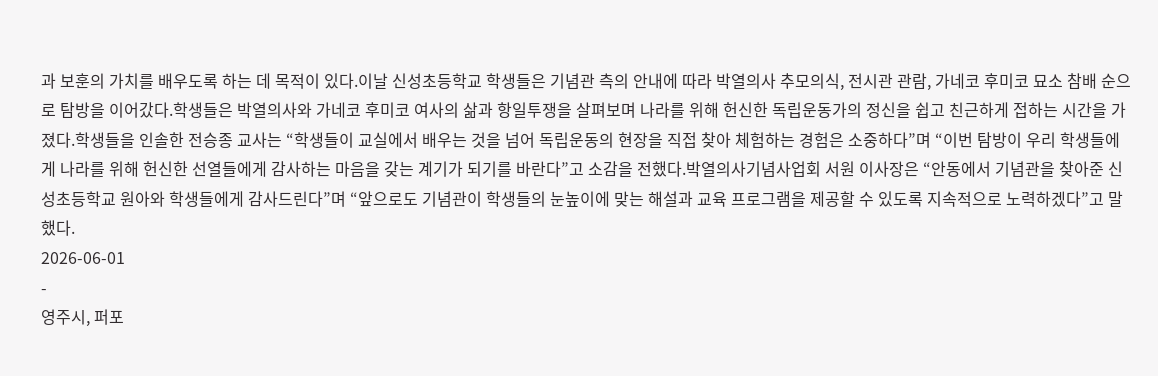과 보훈의 가치를 배우도록 하는 데 목적이 있다.이날 신성초등학교 학생들은 기념관 측의 안내에 따라 박열의사 추모의식, 전시관 관람, 가네코 후미코 묘소 참배 순으로 탐방을 이어갔다.학생들은 박열의사와 가네코 후미코 여사의 삶과 항일투쟁을 살펴보며 나라를 위해 헌신한 독립운동가의 정신을 쉽고 친근하게 접하는 시간을 가졌다.학생들을 인솔한 전승종 교사는 “학생들이 교실에서 배우는 것을 넘어 독립운동의 현장을 직접 찾아 체험하는 경험은 소중하다”며 “이번 탐방이 우리 학생들에게 나라를 위해 헌신한 선열들에게 감사하는 마음을 갖는 계기가 되기를 바란다”고 소감을 전했다.박열의사기념사업회 서원 이사장은 “안동에서 기념관을 찾아준 신성초등학교 원아와 학생들에게 감사드린다”며 “앞으로도 기념관이 학생들의 눈높이에 맞는 해설과 교육 프로그램을 제공할 수 있도록 지속적으로 노력하겠다”고 말했다.
2026-06-01
-
영주시, 퍼포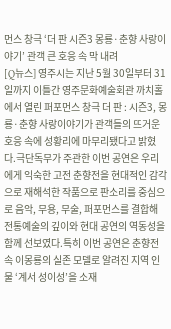먼스 창극 ‘더 판 시즌3 몽룡·춘향 사랑이야기’ 관객 큰 호응 속 막 내려
[Q뉴스] 영주시는 지난 5월 30일부터 31일까지 이틀간 영주문화예술회관 까치홀에서 열린 퍼포먼스 창극 더 판 : 시즌3, 몽룡·춘향 사랑이야기가 관객들의 뜨거운 호응 속에 성황리에 마무리됐다고 밝혔다.극단독무가 주관한 이번 공연은 우리에게 익숙한 고전 춘향전을 현대적인 감각으로 재해석한 작품으로 판소리를 중심으로 음악, 무용, 무술, 퍼포먼스를 결합해 전통예술의 깊이와 현대 공연의 역동성을 함께 선보였다.특히 이번 공연은 춘향전 속 이몽룡의 실존 모델로 알려진 지역 인물 ‘계서 성이성’을 소재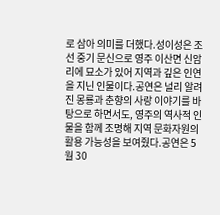로 삼아 의미를 더했다.성이성은 조선 중기 문신으로 영주 이산면 신암리에 묘소가 있어 지역과 깊은 인연을 지닌 인물이다.공연은 널리 알려진 몽룡과 춘향의 사랑 이야기를 바탕으로 하면서도, 영주의 역사적 인물을 함께 조명해 지역 문화자원의 활용 가능성을 보여줬다.공연은 5월 30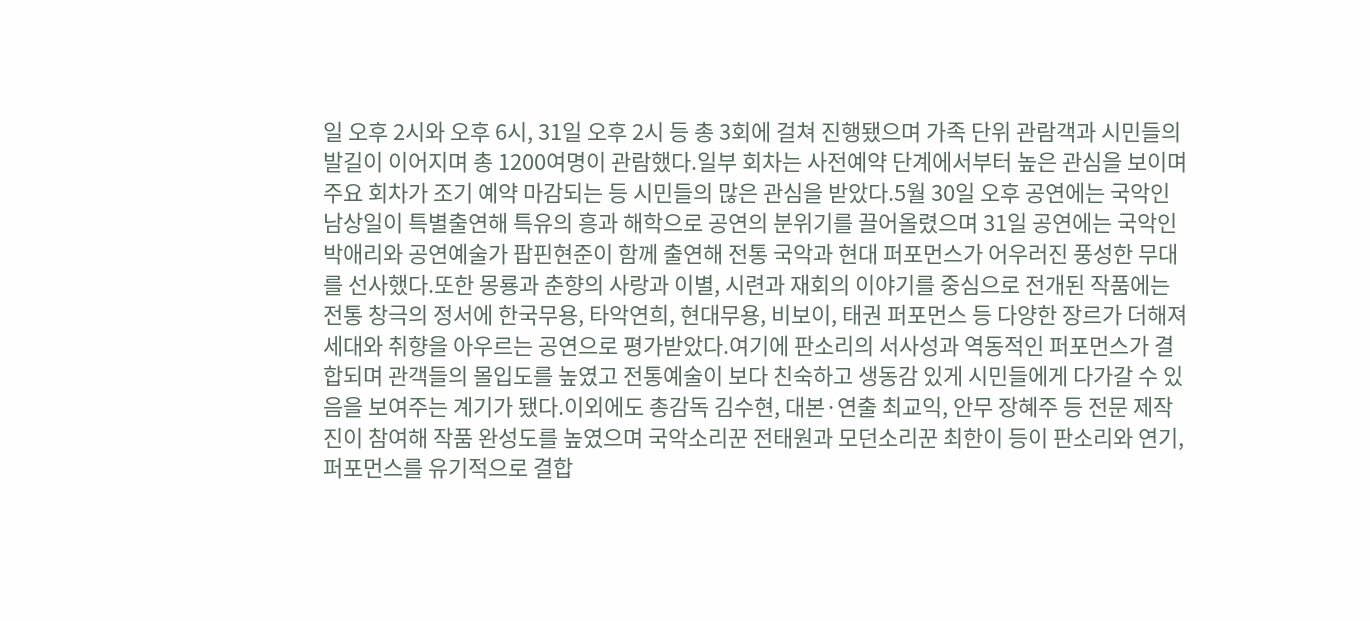일 오후 2시와 오후 6시, 31일 오후 2시 등 총 3회에 걸쳐 진행됐으며 가족 단위 관람객과 시민들의 발길이 이어지며 총 1200여명이 관람했다.일부 회차는 사전예약 단계에서부터 높은 관심을 보이며 주요 회차가 조기 예약 마감되는 등 시민들의 많은 관심을 받았다.5월 30일 오후 공연에는 국악인 남상일이 특별출연해 특유의 흥과 해학으로 공연의 분위기를 끌어올렸으며 31일 공연에는 국악인 박애리와 공연예술가 팝핀현준이 함께 출연해 전통 국악과 현대 퍼포먼스가 어우러진 풍성한 무대를 선사했다.또한 몽룡과 춘향의 사랑과 이별, 시련과 재회의 이야기를 중심으로 전개된 작품에는 전통 창극의 정서에 한국무용, 타악연희, 현대무용, 비보이, 태권 퍼포먼스 등 다양한 장르가 더해져 세대와 취향을 아우르는 공연으로 평가받았다.여기에 판소리의 서사성과 역동적인 퍼포먼스가 결합되며 관객들의 몰입도를 높였고 전통예술이 보다 친숙하고 생동감 있게 시민들에게 다가갈 수 있음을 보여주는 계기가 됐다.이외에도 총감독 김수현, 대본·연출 최교익, 안무 장혜주 등 전문 제작진이 참여해 작품 완성도를 높였으며 국악소리꾼 전태원과 모던소리꾼 최한이 등이 판소리와 연기, 퍼포먼스를 유기적으로 결합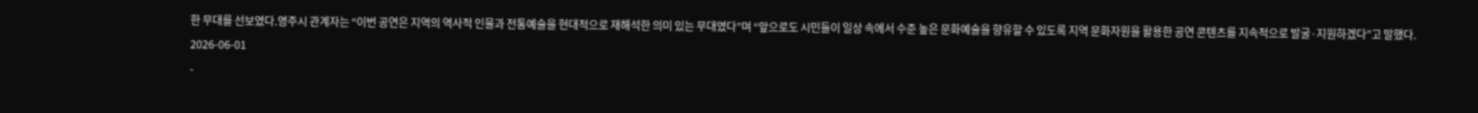한 무대를 선보였다.영주시 관계자는 “이번 공연은 지역의 역사적 인물과 전통예술을 현대적으로 재해석한 의미 있는 무대였다”며 “앞으로도 시민들이 일상 속에서 수준 높은 문화예술을 향유할 수 있도록 지역 문화자원을 활용한 공연 콘텐츠를 지속적으로 발굴·지원하겠다”고 말했다.
2026-06-01
-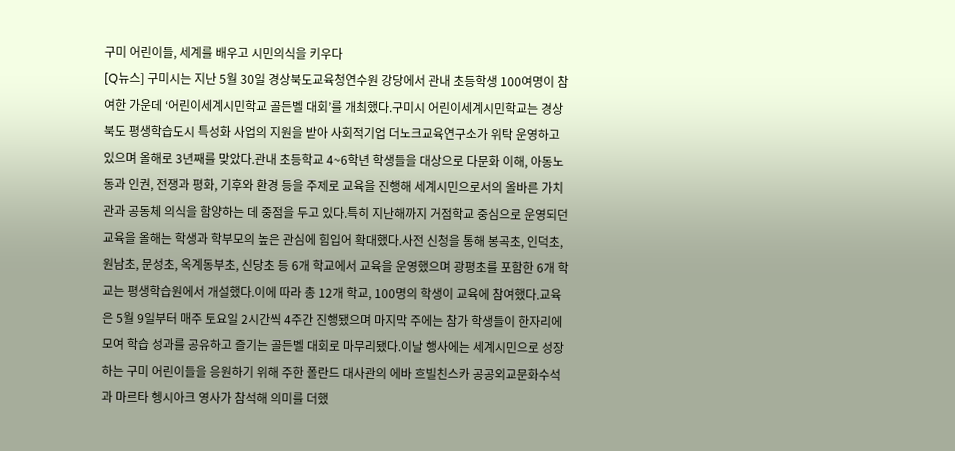구미 어린이들, 세계를 배우고 시민의식을 키우다
[Q뉴스] 구미시는 지난 5월 30일 경상북도교육청연수원 강당에서 관내 초등학생 100여명이 참여한 가운데 ‘어린이세계시민학교 골든벨 대회’를 개최했다.구미시 어린이세계시민학교는 경상북도 평생학습도시 특성화 사업의 지원을 받아 사회적기업 더노크교육연구소가 위탁 운영하고 있으며 올해로 3년째를 맞았다.관내 초등학교 4~6학년 학생들을 대상으로 다문화 이해, 아동노동과 인권, 전쟁과 평화, 기후와 환경 등을 주제로 교육을 진행해 세계시민으로서의 올바른 가치관과 공동체 의식을 함양하는 데 중점을 두고 있다.특히 지난해까지 거점학교 중심으로 운영되던 교육을 올해는 학생과 학부모의 높은 관심에 힘입어 확대했다.사전 신청을 통해 봉곡초, 인덕초, 원남초, 문성초, 옥계동부초, 신당초 등 6개 학교에서 교육을 운영했으며 광평초를 포함한 6개 학교는 평생학습원에서 개설했다.이에 따라 총 12개 학교, 100명의 학생이 교육에 참여했다.교육은 5월 9일부터 매주 토요일 2시간씩 4주간 진행됐으며 마지막 주에는 참가 학생들이 한자리에 모여 학습 성과를 공유하고 즐기는 골든벨 대회로 마무리됐다.이날 행사에는 세계시민으로 성장하는 구미 어린이들을 응원하기 위해 주한 폴란드 대사관의 에바 흐빌친스카 공공외교문화수석과 마르타 헹시아크 영사가 참석해 의미를 더했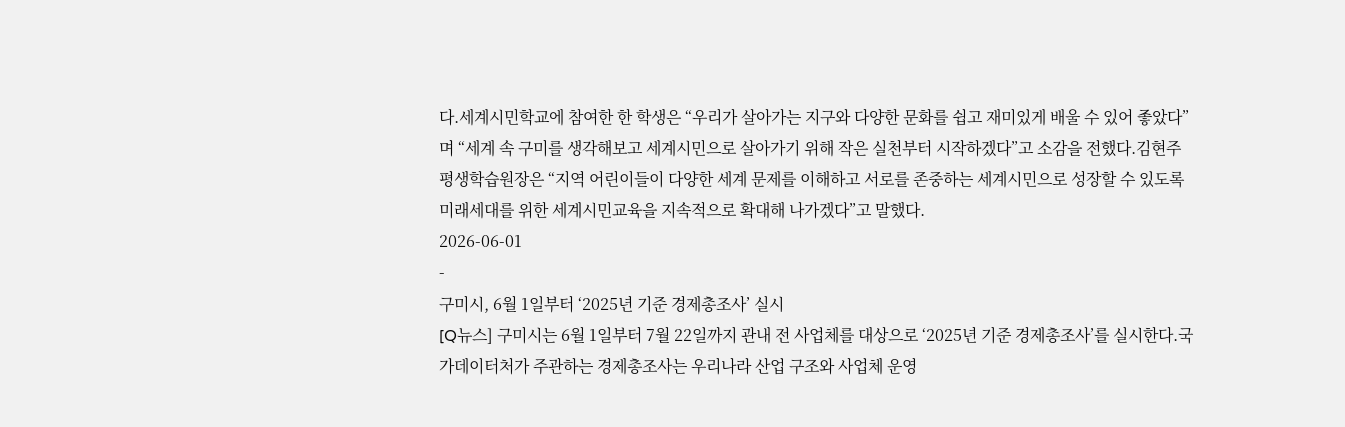다.세계시민학교에 참여한 한 학생은 “우리가 살아가는 지구와 다양한 문화를 쉽고 재미있게 배울 수 있어 좋았다”며 “세계 속 구미를 생각해보고 세계시민으로 살아가기 위해 작은 실천부터 시작하겠다”고 소감을 전했다.김현주 평생학습원장은 “지역 어린이들이 다양한 세계 문제를 이해하고 서로를 존중하는 세계시민으로 성장할 수 있도록 미래세대를 위한 세계시민교육을 지속적으로 확대해 나가겠다”고 말했다.
2026-06-01
-
구미시, 6월 1일부터 ‘2025년 기준 경제총조사’ 실시
[Q뉴스] 구미시는 6월 1일부터 7월 22일까지 관내 전 사업체를 대상으로 ‘2025년 기준 경제총조사’를 실시한다.국가데이터처가 주관하는 경제총조사는 우리나라 산업 구조와 사업체 운영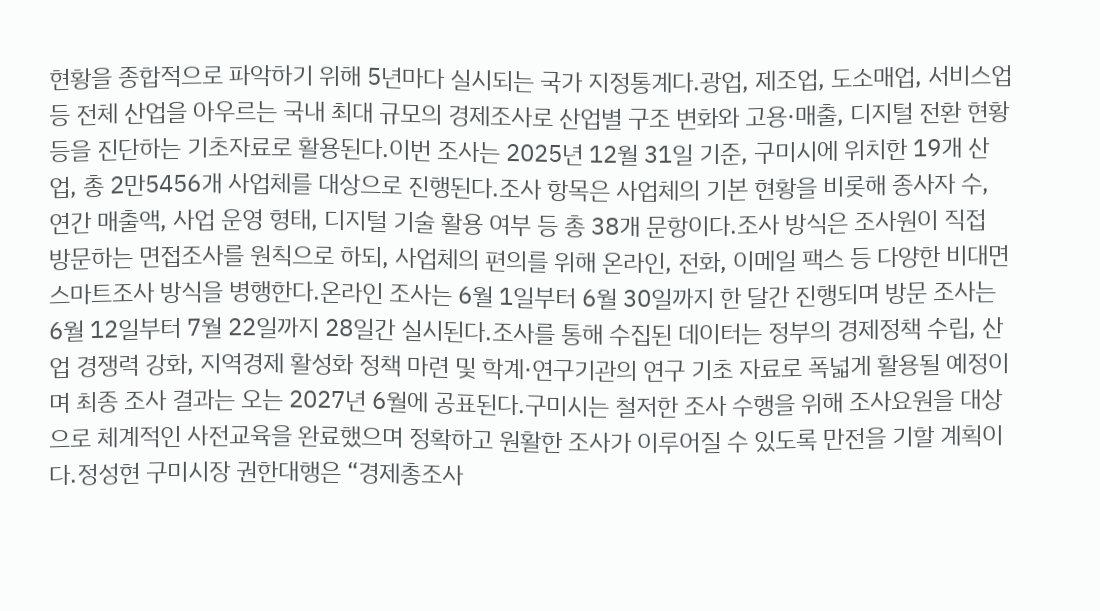현황을 종합적으로 파악하기 위해 5년마다 실시되는 국가 지정통계다.광업, 제조업, 도소매업, 서비스업 등 전체 산업을 아우르는 국내 최대 규모의 경제조사로 산업별 구조 변화와 고용·매출, 디지털 전환 현황 등을 진단하는 기초자료로 활용된다.이번 조사는 2025년 12월 31일 기준, 구미시에 위치한 19개 산업, 총 2만5456개 사업체를 대상으로 진행된다.조사 항목은 사업체의 기본 현황을 비롯해 종사자 수, 연간 매출액, 사업 운영 형태, 디지털 기술 활용 여부 등 총 38개 문항이다.조사 방식은 조사원이 직접 방문하는 면접조사를 원칙으로 하되, 사업체의 편의를 위해 온라인, 전화, 이메일 팩스 등 다양한 비대면 스마트조사 방식을 병행한다.온라인 조사는 6월 1일부터 6월 30일까지 한 달간 진행되며 방문 조사는 6월 12일부터 7월 22일까지 28일간 실시된다.조사를 통해 수집된 데이터는 정부의 경제정책 수립, 산업 경쟁력 강화, 지역경제 활성화 정책 마련 및 학계·연구기관의 연구 기초 자료로 폭넓게 활용될 예정이며 최종 조사 결과는 오는 2027년 6월에 공표된다.구미시는 철저한 조사 수행을 위해 조사요원을 대상으로 체계적인 사전교육을 완료했으며 정확하고 원활한 조사가 이루어질 수 있도록 만전을 기할 계획이다.정성현 구미시장 권한대행은 “경제총조사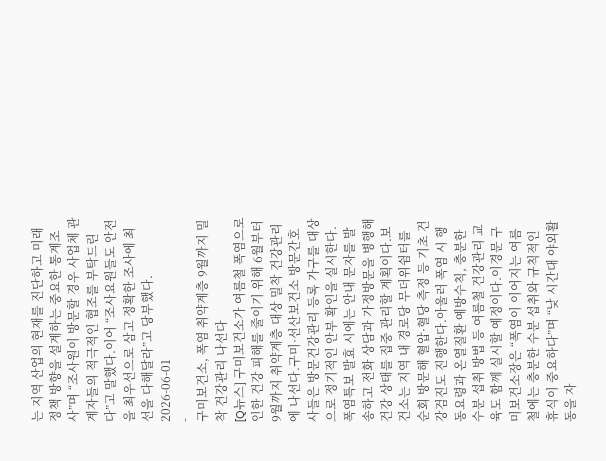는 지역 산업의 현재를 진단하고 미래 정책 방향을 설계하는 중요한 통계조사”며 “조사원이 방문할 경우 사업체 관계자들의 적극적인 협조를 부탁드린다”고 말했다.이어 “조사요원들도 안전을 최우선으로 삼고 정확한 조사에 최선을 다해달라”고 당부했다.
2026-06-01
-
구미보건소, 폭염 취약계층 9월까지 밀착 건강관리 나선다
[Q뉴스] 구미보건소가 여름철 폭염으로 인한 건강 피해를 줄이기 위해 6월부터 9월까지 취약계층 대상 밀착 건강관리에 나선다.구미·선산보건소 방문간호사들은 방문건강관리 등록 가구를 대상으로 정기적인 안부 확인을 실시한다.폭염특보 발효 시에는 안내 문자를 발송하고 전화 상담과 가정방문을 병행해 건강 상태를 집중 관리할 계획이다.보건소는 지역 내 경로당 무더위쉼터를 순회 방문해 혈압·혈당 측정 등 기초 건강검진도 진행한다.아울러 폭염 시 행동요령과 온열질환 예방수칙, 충분한 수분 섭취 방법 등 여름철 건강관리 교육도 함께 실시할 예정이다.이경문 구미보건소장은 “폭염이 이어지는 여름철에는 충분한 수분 섭취와 규칙적인 휴식이 중요하다”며 “낮 시간대 야외활동을 자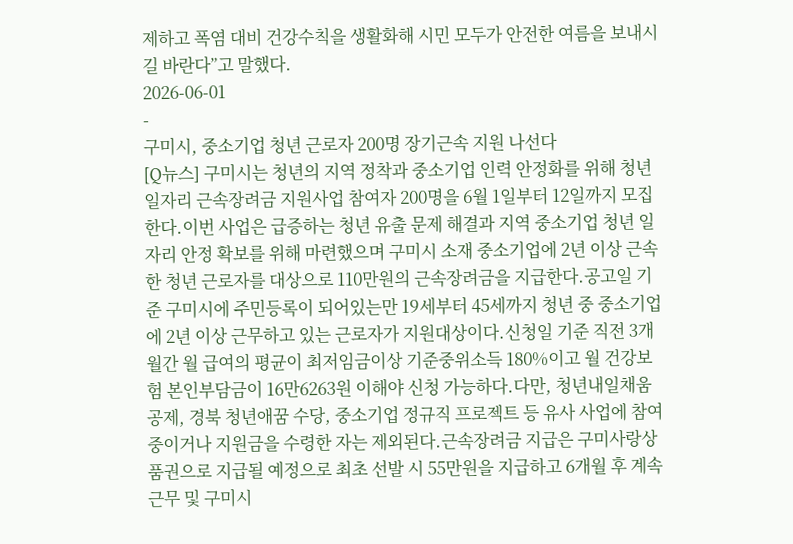제하고 폭염 대비 건강수칙을 생활화해 시민 모두가 안전한 여름을 보내시길 바란다”고 말했다.
2026-06-01
-
구미시, 중소기업 청년 근로자 200명 장기근속 지원 나선다
[Q뉴스] 구미시는 청년의 지역 정착과 중소기업 인력 안정화를 위해 청년일자리 근속장려금 지원사업 참여자 200명을 6월 1일부터 12일까지 모집한다.이번 사업은 급증하는 청년 유출 문제 해결과 지역 중소기업 청년 일자리 안정 확보를 위해 마련했으며 구미시 소재 중소기업에 2년 이상 근속한 청년 근로자를 대상으로 110만원의 근속장려금을 지급한다.공고일 기준 구미시에 주민등록이 되어있는만 19세부터 45세까지 청년 중 중소기업에 2년 이상 근무하고 있는 근로자가 지원대상이다.신청일 기준 직전 3개월간 월 급여의 평균이 최저임금이상 기준중위소득 180%이고 월 건강보험 본인부담금이 16만6263원 이해야 신청 가능하다.다만, 청년내일채움공제, 경북 청년애꿈 수당, 중소기업 정규직 프로젝트 등 유사 사업에 참여 중이거나 지원금을 수령한 자는 제외된다.근속장려금 지급은 구미사랑상품권으로 지급될 예정으로 최초 선발 시 55만원을 지급하고 6개월 후 계속 근무 및 구미시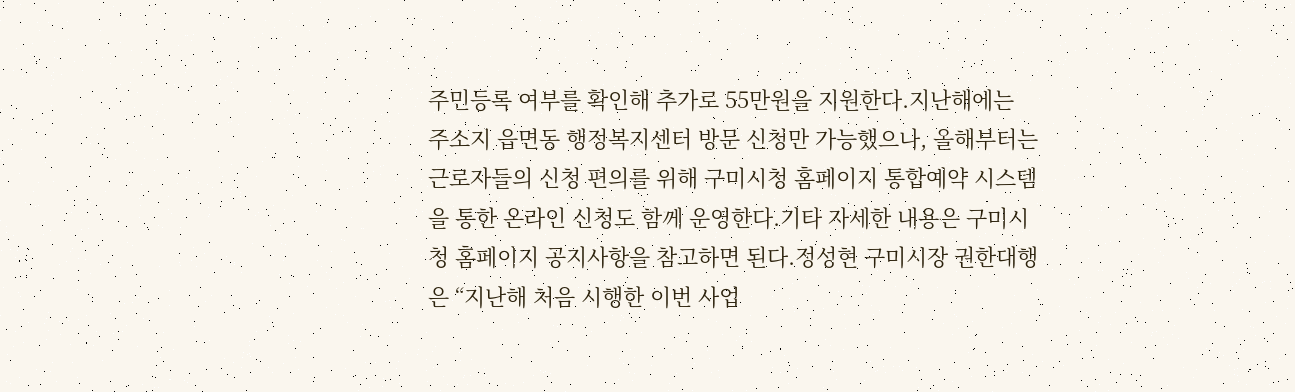주민등록 여부를 확인해 추가로 55만원을 지원한다.지난해에는 주소지 읍면동 행정복지센터 방문 신청만 가능했으나, 올해부터는 근로자들의 신청 편의를 위해 구미시청 홈페이지 통합예약 시스템을 통한 온라인 신청도 함께 운영한다.기타 자세한 내용은 구미시청 홈페이지 공지사항을 참고하면 된다.정성현 구미시장 권한대행은 “지난해 처음 시행한 이번 사업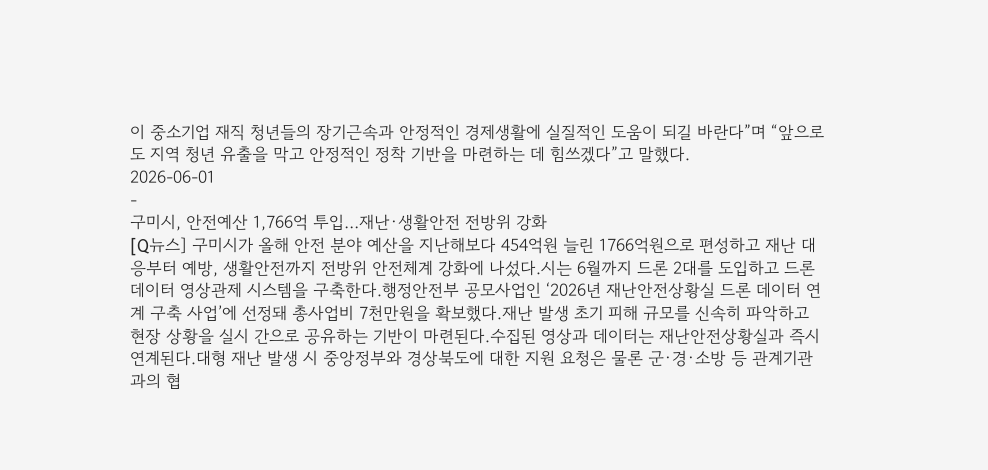이 중소기업 재직 청년들의 장기근속과 안정적인 경제생활에 실질적인 도움이 되길 바란다”며 “앞으로도 지역 청년 유출을 막고 안정적인 정착 기반을 마련하는 데 힘쓰겠다”고 말했다.
2026-06-01
-
구미시, 안전예산 1,766억 투입…재난·생활안전 전방위 강화
[Q뉴스] 구미시가 올해 안전 분야 예산을 지난해보다 454억원 늘린 1766억원으로 편성하고 재난 대응부터 예방, 생활안전까지 전방위 안전체계 강화에 나섰다.시는 6월까지 드론 2대를 도입하고 드론 데이터 영상관제 시스템을 구축한다.행정안전부 공모사업인 ‘2026년 재난안전상황실 드론 데이터 연계 구축 사업’에 선정돼 총사업비 7천만원을 확보했다.재난 발생 초기 피해 규모를 신속히 파악하고 현장 상황을 실시 간으로 공유하는 기반이 마련된다.수집된 영상과 데이터는 재난안전상황실과 즉시 연계된다.대형 재난 발생 시 중앙정부와 경상북도에 대한 지원 요청은 물론 군·경·소방 등 관계기관과의 협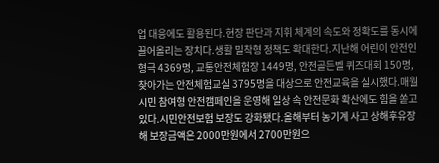업 대응에도 활용된다.현장 판단과 지휘 체계의 속도와 정확도를 동시에 끌어올리는 장치다.생활 밀착형 정책도 확대한다.지난해 어린이 안전인형극 4369명, 교통안전체험장 1449명, 안전골든벨 퀴즈대회 150명, 찾아가는 안전체험교실 3795명을 대상으로 안전교육을 실시했다.매월 시민 참여형 안전캠페인을 운영해 일상 속 안전문화 확산에도 힘을 쏟고 있다.시민안전보험 보장도 강화됐다.올해부터 농기계 사고 상해후유장해 보장금액은 2000만원에서 2700만원으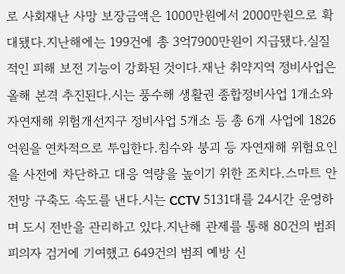로 사회재난 사망 보장금액은 1000만원에서 2000만원으로 확대됐다.지난해에는 199건에 총 3억7900만원이 지급됐다.실질적인 피해 보전 기능이 강화된 것이다.재난 취약지역 정비사업은 올해 본격 추진된다.시는 풍수해 생활권 종합정비사업 1개소와 자연재해 위험개선지구 정비사업 5개소 등 총 6개 사업에 1826억원을 연차적으로 투입한다.침수와 붕괴 등 자연재해 위험요인을 사전에 차단하고 대응 역량을 높이기 위한 조치다.스마트 안전망 구축도 속도를 낸다.시는 CCTV 5131대를 24시간 운영하며 도시 전반을 관리하고 있다.지난해 관제를 통해 80건의 범죄 피의자 검거에 기여했고 649건의 범죄 예방 신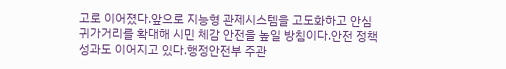고로 이어졌다.앞으로 지능형 관제시스템을 고도화하고 안심귀가거리를 확대해 시민 체감 안전을 높일 방침이다.안전 정책 성과도 이어지고 있다.행정안전부 주관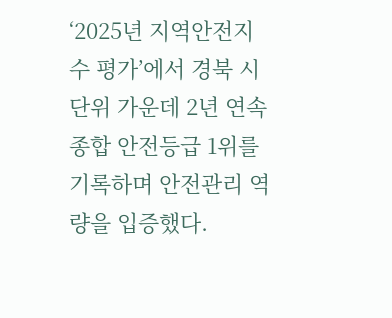‘2025년 지역안전지수 평가’에서 경북 시 단위 가운데 2년 연속 종합 안전등급 1위를 기록하며 안전관리 역량을 입증했다.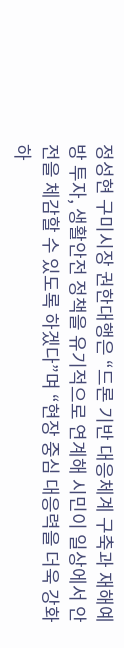정성현 구미시장 권한대행은 “드론 기반 대응체계 구축과 재해예방 투자, 생활안전 정책을 유기적으로 연계해 시민이 일상에서 안전을 체감할 수 있도록 하겠다”며 “현장 중심 대응력을 더욱 강화하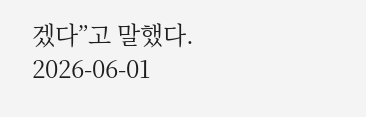겠다”고 말했다.
2026-06-01